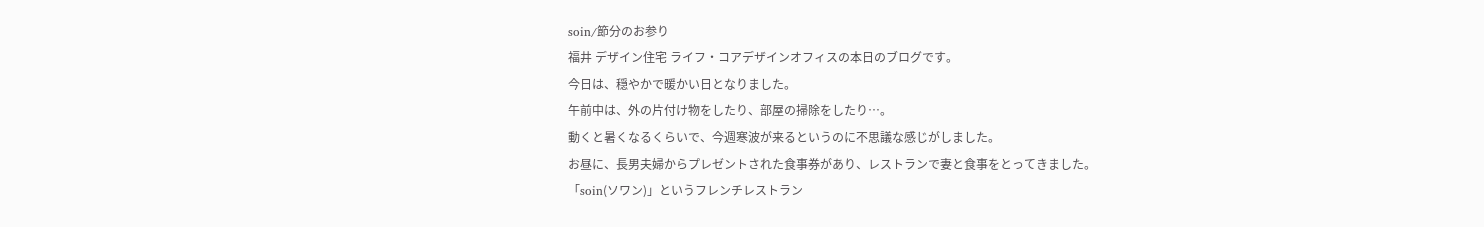soin/節分のお参り
福井 デザイン住宅 ライフ・コアデザインオフィスの本日のブログです。
今日は、穏やかで暖かい日となりました。
午前中は、外の片付け物をしたり、部屋の掃除をしたり…。
動くと暑くなるくらいで、今週寒波が来るというのに不思議な感じがしました。
お昼に、長男夫婦からプレゼントされた食事券があり、レストランで妻と食事をとってきました。
「soin(ソワン)」というフレンチレストラン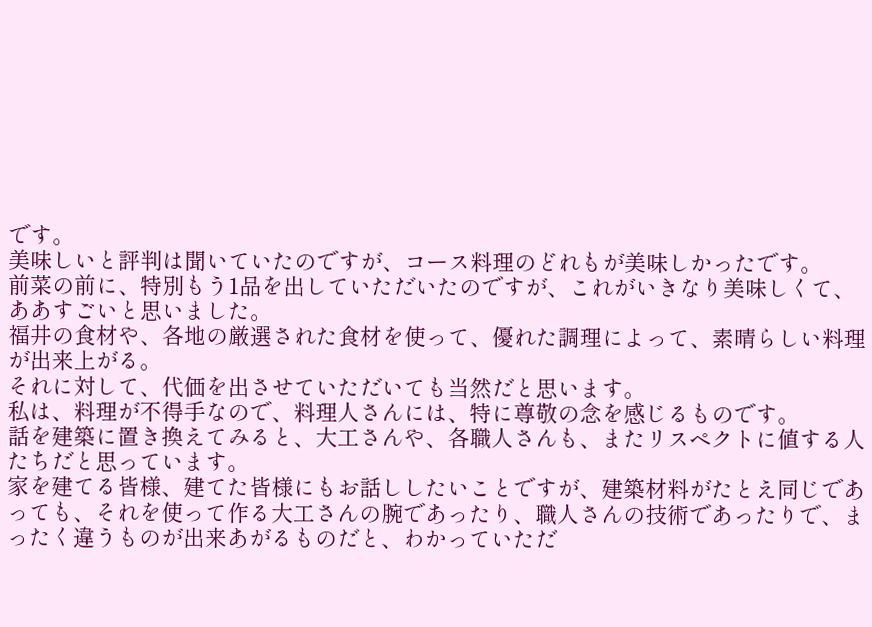です。
美味しいと評判は聞いていたのですが、コース料理のどれもが美味しかったです。
前菜の前に、特別もう1品を出していただいたのですが、これがいきなり美味しくて、ああすごいと思いました。
福井の食材や、各地の厳選された食材を使って、優れた調理によって、素晴らしい料理が出来上がる。
それに対して、代価を出させていただいても当然だと思います。
私は、料理が不得手なので、料理人さんには、特に尊敬の念を感じるものです。
話を建築に置き換えてみると、大工さんや、各職人さんも、またリスペクトに値する人たちだと思っています。
家を建てる皆様、建てた皆様にもお話ししたいことですが、建築材料がたとえ同じであっても、それを使って作る大工さんの腕であったり、職人さんの技術であったりで、まったく違うものが出来あがるものだと、わかっていただ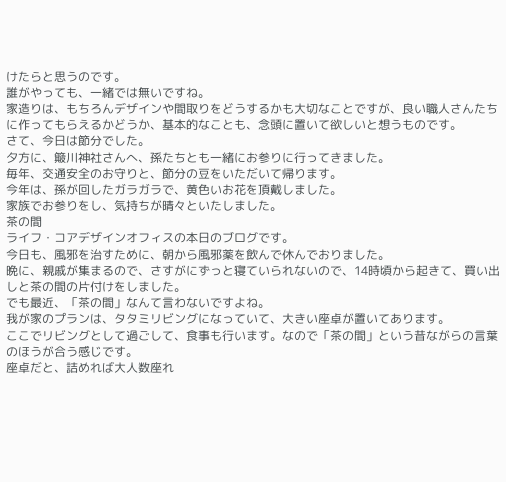けたらと思うのです。
誰がやっても、一緒では無いですね。
家造りは、もちろんデザインや間取りをどうするかも大切なことですが、良い職人さんたちに作ってもらえるかどうか、基本的なことも、念頭に置いて欲しいと想うものです。
さて、今日は節分でした。
夕方に、簸川神社さんへ、孫たちとも一緒にお参りに行ってきました。
毎年、交通安全のお守りと、節分の豆をいただいて帰ります。
今年は、孫が回したガラガラで、黄色いお花を頂戴しました。
家族でお参りをし、気持ちが晴々といたしました。
茶の間
ライフ・コアデザインオフィスの本日のブログです。
今日も、風邪を治すために、朝から風邪薬を飲んで休んでおりました。
晩に、親戚が集まるので、さすがにずっと寝ていられないので、14時頃から起きて、買い出しと茶の間の片付けをしました。
でも最近、「茶の間」なんて言わないですよね。
我が家のプランは、タタミリビングになっていて、大きい座卓が置いてあります。
ここでリビングとして過ごして、食事も行います。なので「茶の間」という昔ながらの言葉のほうが合う感じです。
座卓だと、詰めれば大人数座れ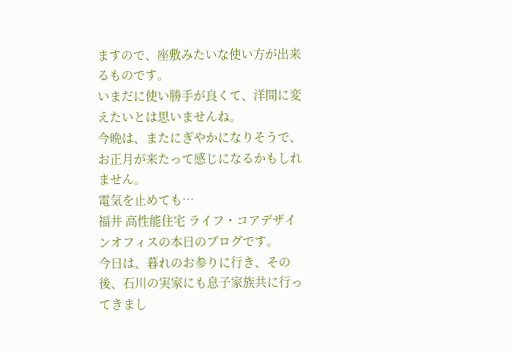ますので、座敷みたいな使い方が出来るものです。
いまだに使い勝手が良くて、洋間に変えたいとは思いませんね。
今晩は、またにぎやかになりそうで、お正月が来たって感じになるかもしれません。
電気を止めても…
福井 高性能住宅 ライフ・コアデザインオフィスの本日のブログです。
今日は、暮れのお参りに行き、その後、石川の実家にも息子家族共に行ってきまし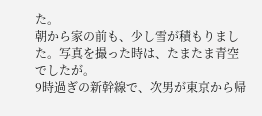た。
朝から家の前も、少し雪が積もりました。写真を撮った時は、たまたま青空でしたが。
9時過ぎの新幹線で、次男が東京から帰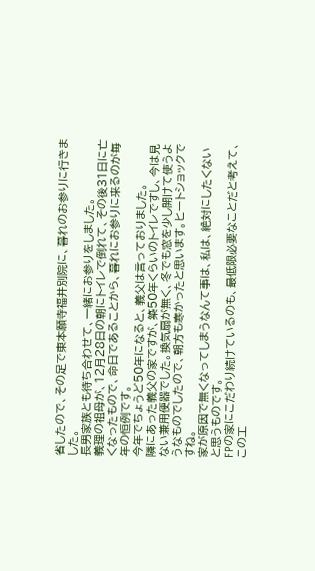省したので、その足で東本願寺福井別院に、暮れのお参りに行きました。
長男家族とも待ち合わせて、一緒にお参りをしました。
義理の祖母が、12月28日の朝にトイレで倒れて、その後31日に亡くなったもので、命日であることから、暮れにお参りに来るのが毎年の恒例です。
今年でちょうど50年になると、義父は言っておりました。
隣にあった義父の家ですが、築50年くらいのトイレですし、今は見ない兼用便器でした。換気扇が無く、冬でも窓を少し開けて使うようなものでしたので、朝方も寒かったと思います。ヒートショックですね。
家が原因で無くなってしまうなんて事は、私は、絶対にしたくないと思うものです。
FPの家にこだわり続けているのも、最低限必要なことだと考えて、この工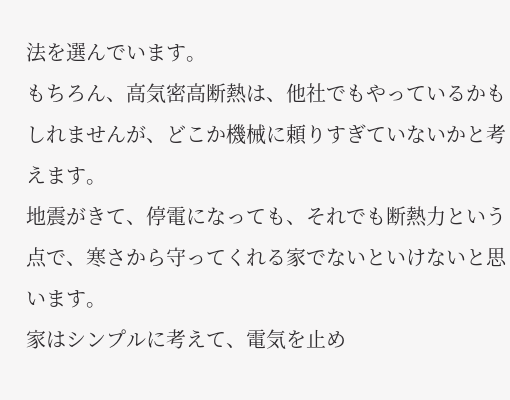法を選んでいます。
もちろん、高気密高断熱は、他社でもやっているかもしれませんが、どこか機械に頼りすぎていないかと考えます。
地震がきて、停電になっても、それでも断熱力という点で、寒さから守ってくれる家でないといけないと思います。
家はシンプルに考えて、電気を止め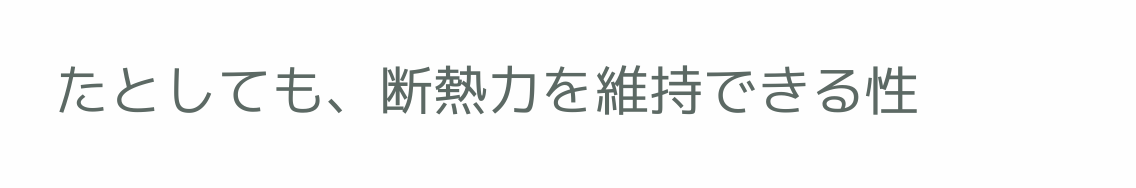たとしても、断熱力を維持できる性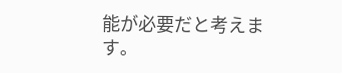能が必要だと考えます。